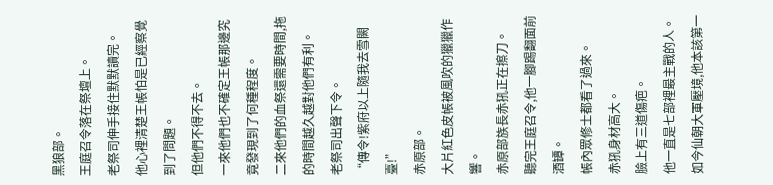黑狼部。
王庭召令落在祭壇上。
老祭司伸手接住默默讀完。
他心裡清楚王帳怕是已經察覺到了問題。
但他們不得不去。
一來他們也不確定王帳那邊究竟發現到了何種程度。
二來他們的血祭還需要時間,拖的時間越久越對他們有利。
老祭司出聲下令。
“傳令!紫府以上隨我去雪闕臺!”
赤原部。
大片紅色皮帳被風吹的獵獵作響。
赤原部族長赤犼正在擦刀。
聽完王庭召令,他一腳踢翻面前酒罈。
帳內眾修士都看了過來。
赤犼身材高大。
臉上有三道傷疤。
他一直是七部裡最主戰的人。
如今仙朝大軍壓境,他本該第一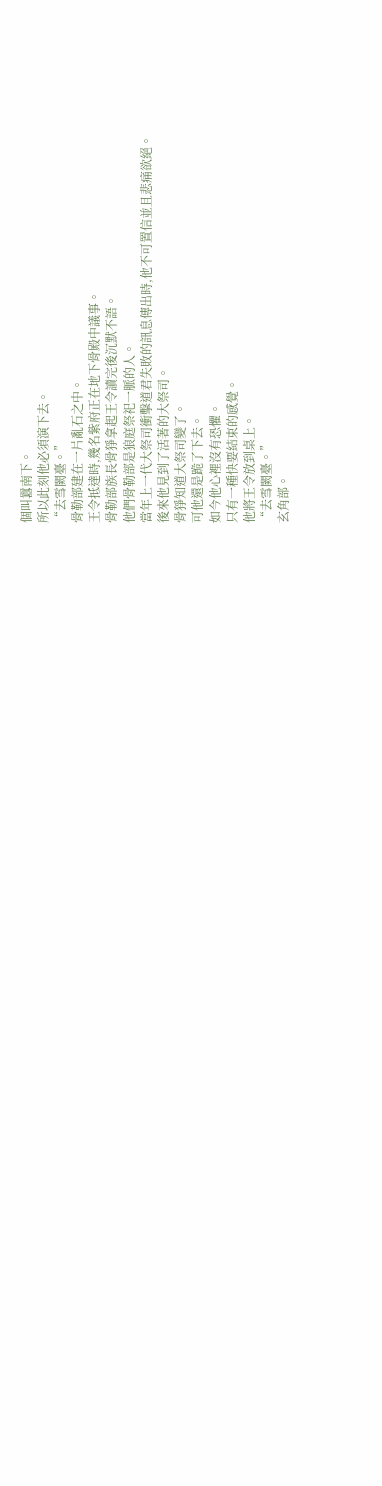個叫囂南下。
所以此刻他必須演下去。
“去雪闕臺。”
骨勒部建在一片亂石之中。
王令抵達時,幾名紫府正在地下骨殿中議事。
骨勒部族長骨猙拿起王令讀完後沉默不語。
他們骨勒部是狼庭祭祀一脈的人。
當年上一代大祭司衝擊道君失敗的訊息傳出時,他不可置信並且悲痛欲絕。
後來他見到了活著的大祭司。
骨猙知道大祭司變了。
可他還是跪了下去。
如今他心裡沒有恐懼。
只有一種快要結束的感覺。
他將王令放到桌上。
“去雪闕臺。”
玄角部。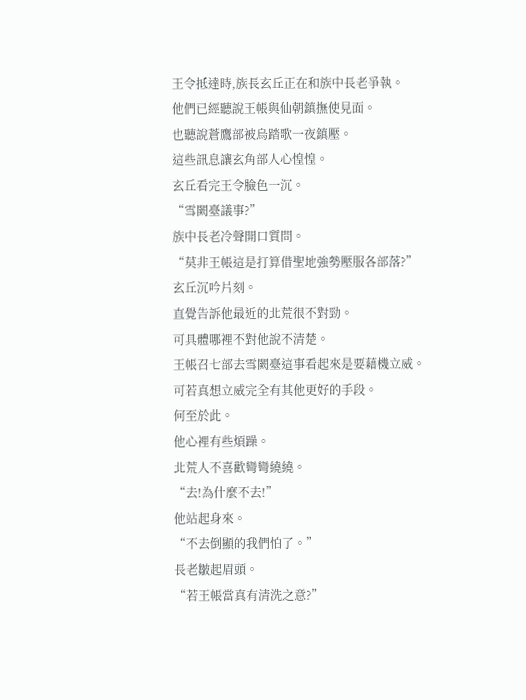王令抵達時,族長玄丘正在和族中長老爭執。
他們已經聽說王帳與仙朝鎮撫使見面。
也聽說蒼鷹部被烏踏歌一夜鎮壓。
這些訊息讓玄角部人心惶惶。
玄丘看完王令臉色一沉。
“雪闕臺議事?”
族中長老冷聲開口質問。
“莫非王帳這是打算借聖地強勢壓服各部落?”
玄丘沉吟片刻。
直覺告訴他最近的北荒很不對勁。
可具體哪裡不對他說不清楚。
王帳召七部去雪闕臺這事看起來是要藉機立威。
可若真想立威完全有其他更好的手段。
何至於此。
他心裡有些煩躁。
北荒人不喜歡彎彎繞繞。
“去!為什麼不去!”
他站起身來。
“不去倒顯的我們怕了。”
長老皺起眉頭。
“若王帳當真有清洗之意?”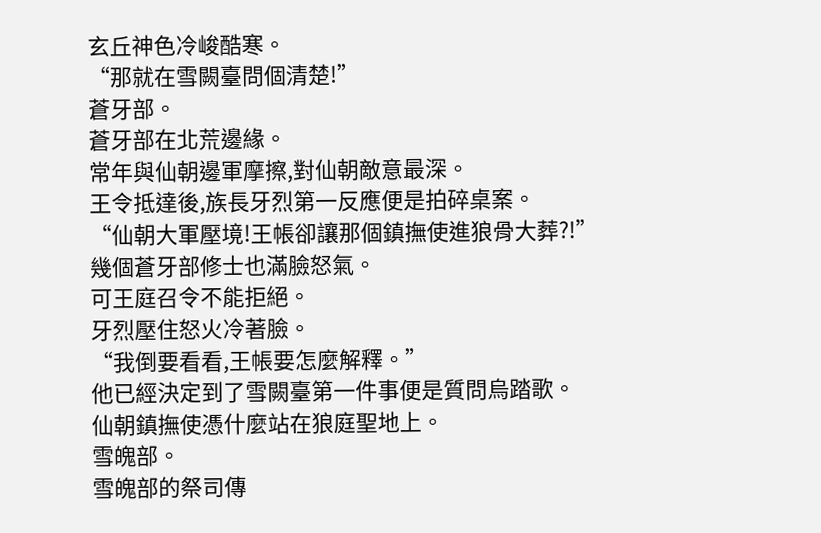玄丘神色冷峻酷寒。
“那就在雪闕臺問個清楚!”
蒼牙部。
蒼牙部在北荒邊緣。
常年與仙朝邊軍摩擦,對仙朝敵意最深。
王令抵達後,族長牙烈第一反應便是拍碎桌案。
“仙朝大軍壓境!王帳卻讓那個鎮撫使進狼骨大葬?!”
幾個蒼牙部修士也滿臉怒氣。
可王庭召令不能拒絕。
牙烈壓住怒火冷著臉。
“我倒要看看,王帳要怎麼解釋。”
他已經決定到了雪闕臺第一件事便是質問烏踏歌。
仙朝鎮撫使憑什麼站在狼庭聖地上。
雪魄部。
雪魄部的祭司傳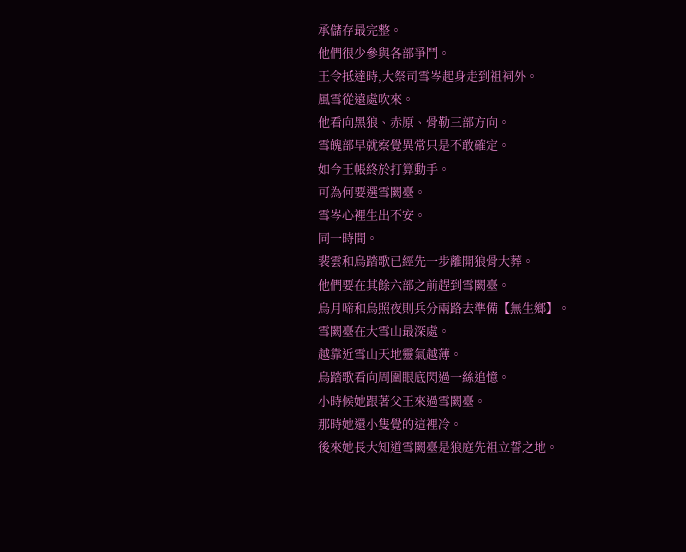承儲存最完整。
他們很少參與各部爭鬥。
王令抵達時,大祭司雪岑起身走到祖祠外。
風雪從遠處吹來。
他看向黑狼、赤原、骨勒三部方向。
雪魄部早就察覺異常只是不敢確定。
如今王帳終於打算動手。
可為何要選雪闕臺。
雪岑心裡生出不安。
同一時間。
裴雲和烏踏歌已經先一步離開狼骨大葬。
他們要在其餘六部之前趕到雪闕臺。
烏月啼和烏照夜則兵分兩路去準備【無生鄉】。
雪闕臺在大雪山最深處。
越靠近雪山天地靈氣越薄。
烏踏歌看向周圍眼底閃過一絲追憶。
小時候她跟著父王來過雪闕臺。
那時她還小隻覺的這裡冷。
後來她長大知道雪闕臺是狼庭先祖立誓之地。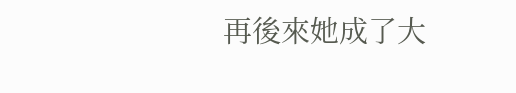再後來她成了大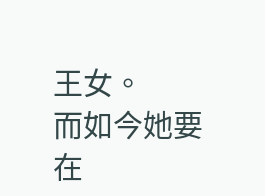王女。
而如今她要在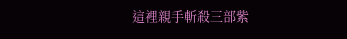這裡親手斬殺三部紫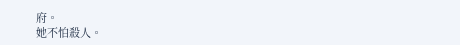府。
她不怕殺人。